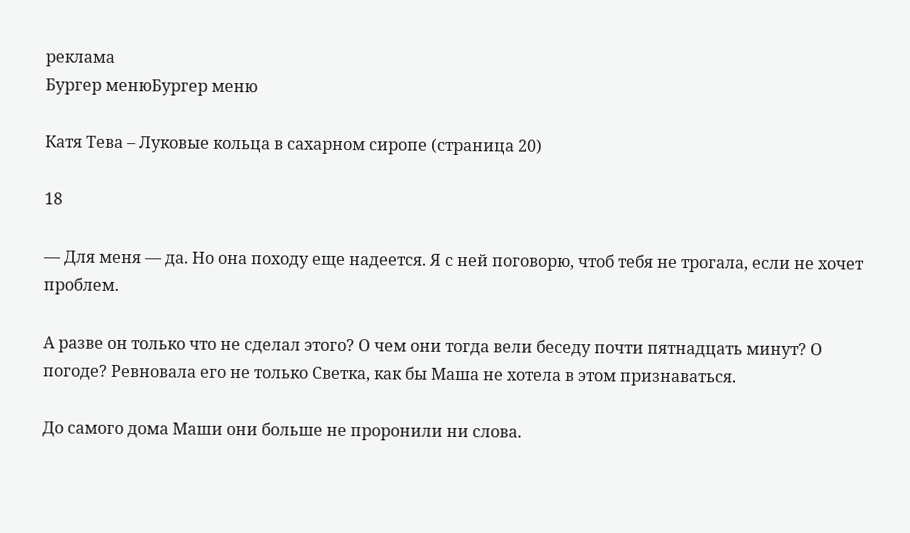реклама
Бургер менюБургер меню

Катя Тева – Луковые кольца в сахарном сиропе (страница 20)

18

— Для меня — да. Но она походу еще надеется. Я с ней поговорю, чтоб тебя не трогала, если не хочет проблем.

А разве он только что не сделал этого? О чем они тогда вели беседу почти пятнадцать минут? О погоде? Ревновала его не только Светка, как бы Маша не хотела в этом признаваться.

До самого дома Маши они больше не проронили ни слова.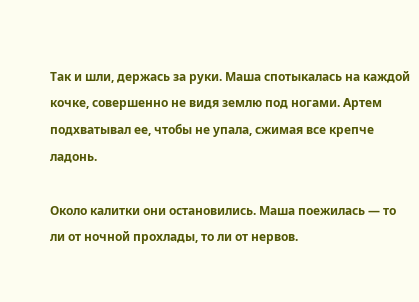Так и шли, держась за руки. Маша спотыкалась на каждой кочке, совершенно не видя землю под ногами. Артем подхватывал ее, чтобы не упала, сжимая все крепче ладонь.

Около калитки они остановились. Маша поежилась — то ли от ночной прохлады, то ли от нервов.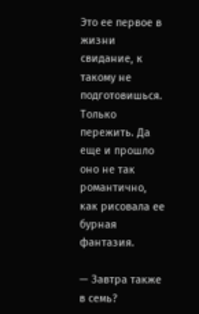Это ее первое в жизни свидание, к такому не подготовишься. Только пережить. Да еще и прошло оно не так романтично, как рисовала ее бурная фантазия.

— Завтра также в семь?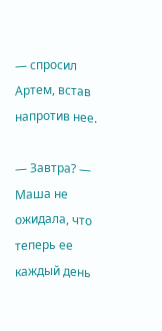— спросил Артем, встав напротив нее.

— Завтра? — Маша не ожидала, что теперь ее каждый день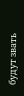будут звать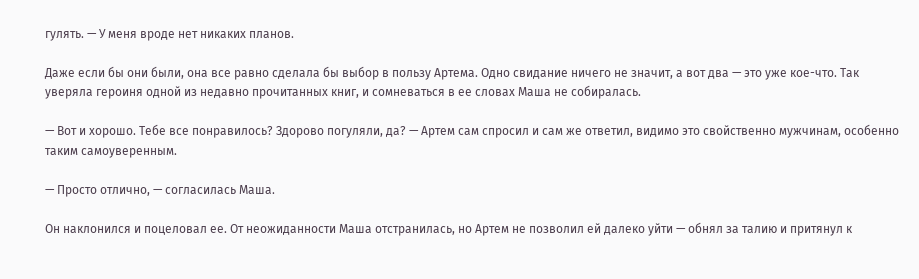гулять. — У меня вроде нет никаких планов.

Даже если бы они были, она все равно сделала бы выбор в пользу Артема. Одно свидание ничего не значит, а вот два — это уже кое-что. Так уверяла героиня одной из недавно прочитанных книг, и сомневаться в ее словах Маша не собиралась.

— Вот и хорошо. Тебе все понравилось? Здорово погуляли, да? — Артем сам спросил и сам же ответил, видимо это свойственно мужчинам, особенно таким самоуверенным.

— Просто отлично, — согласилась Маша.

Он наклонился и поцеловал ее. От неожиданности Маша отстранилась, но Артем не позволил ей далеко уйти — обнял за талию и притянул к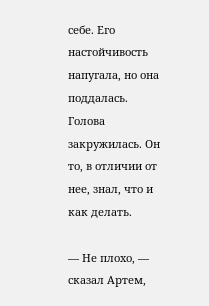себе. Его настойчивость напугала, но она поддалась. Голова закружилась. Он то, в отличии от нее, знал, что и как делать.

— Не плохо, — сказал Артем,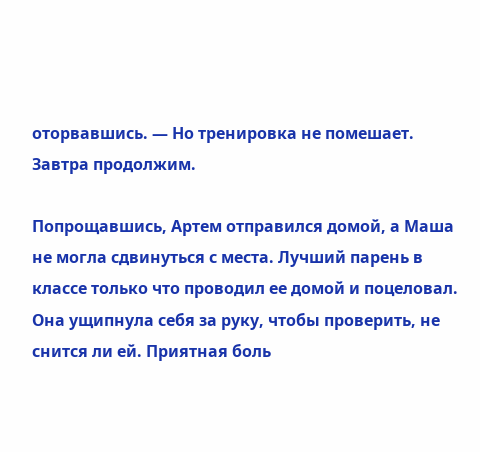оторвавшись. — Но тренировка не помешает. Завтра продолжим.

Попрощавшись, Артем отправился домой, а Маша не могла сдвинуться с места. Лучший парень в классе только что проводил ее домой и поцеловал. Она ущипнула себя за руку, чтобы проверить, не снится ли ей. Приятная боль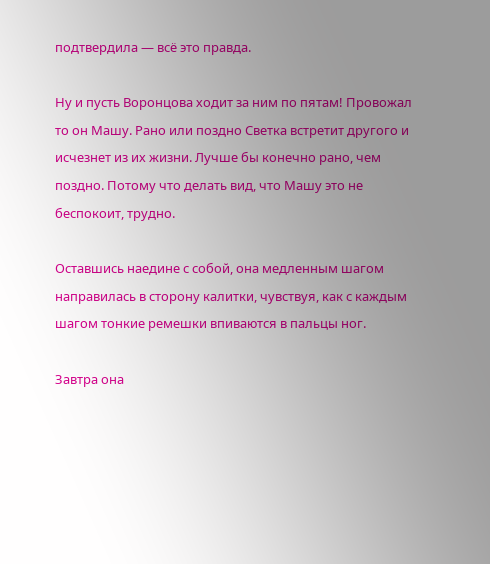подтвердила — всё это правда.

Ну и пусть Воронцова ходит за ним по пятам! Провожал то он Машу. Рано или поздно Светка встретит другого и исчезнет из их жизни. Лучше бы конечно рано, чем поздно. Потому что делать вид, что Машу это не беспокоит, трудно.

Оставшись наедине с собой, она медленным шагом направилась в сторону калитки, чувствуя, как с каждым шагом тонкие ремешки впиваются в пальцы ног.

Завтра она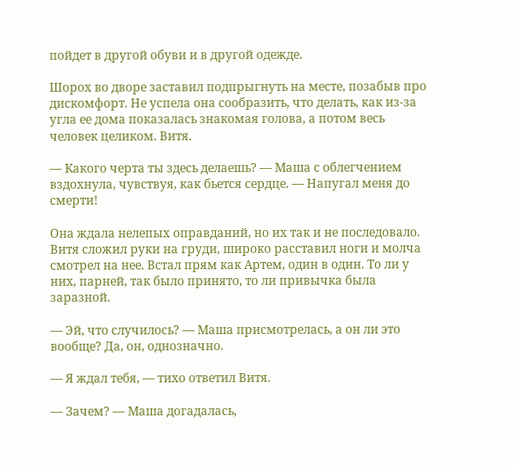пойдет в другой обуви и в другой одежде.

Шорох во дворе заставил подпрыгнуть на месте, позабыв про дискомфорт. Не успела она сообразить, что делать, как из-за угла ее дома показалась знакомая голова, а потом весь человек целиком. Витя.

— Какого черта ты здесь делаешь? — Маша с облегчением вздохнула, чувствуя, как бьется сердце. — Напугал меня до смерти!

Она ждала нелепых оправданий, но их так и не последовало. Витя сложил руки на груди, широко расставил ноги и молча смотрел на нее. Встал прям как Артем, один в один. То ли у них, парней, так было принято, то ли привычка была заразной.

— Эй, что случилось? — Маша присмотрелась, а он ли это вообще? Да, он, однозначно.

— Я ждал тебя, — тихо ответил Витя.

— Зачем? — Маша догадалась,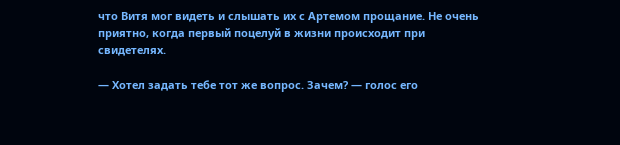что Витя мог видеть и слышать их с Артемом прощание. Не очень приятно, когда первый поцелуй в жизни происходит при свидетелях.

— Хотел задать тебе тот же вопрос. Зачем? — голос его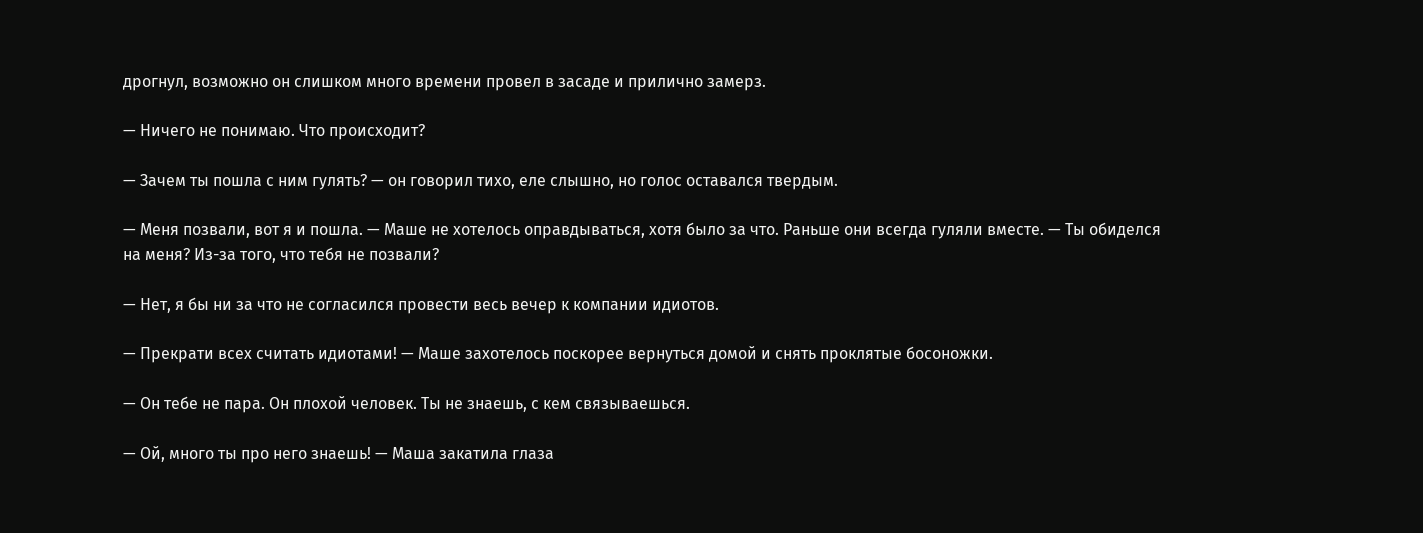дрогнул, возможно он слишком много времени провел в засаде и прилично замерз.

— Ничего не понимаю. Что происходит?

— Зачем ты пошла с ним гулять? — он говорил тихо, еле слышно, но голос оставался твердым.

— Меня позвали, вот я и пошла. — Маше не хотелось оправдываться, хотя было за что. Раньше они всегда гуляли вместе. — Ты обиделся на меня? Из-за того, что тебя не позвали?

— Нет, я бы ни за что не согласился провести весь вечер к компании идиотов.

— Прекрати всех считать идиотами! — Маше захотелось поскорее вернуться домой и снять проклятые босоножки.

— Он тебе не пара. Он плохой человек. Ты не знаешь, с кем связываешься.

— Ой, много ты про него знаешь! — Маша закатила глаза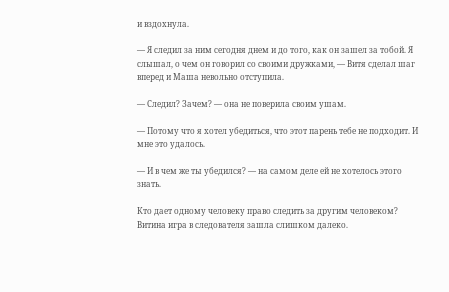и вздохнула.

— Я следил за ним сегодня днем и до того, как он зашел за тобой. Я слышал, о чем он говорил со своими дружками, — Витя сделал шаг вперед и Маша невольно отступила.

— Следил? Зачем? — она не поверила своим ушам.

— Потому что я хотел убедиться, что этот парень тебе не подходит. И мне это удалось.

— И в чем же ты убедился? — на самом деле ей не хотелось этого знать.

Кто дает одному человеку право следить за другим человеком? Витина игра в следователя зашла слишком далеко.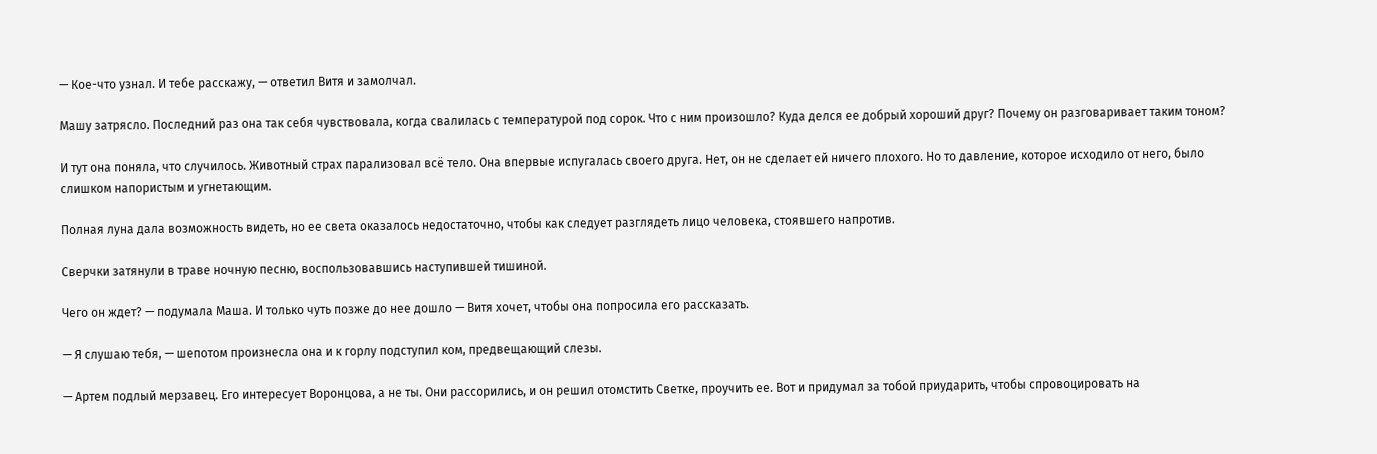— Кое-что узнал. И тебе расскажу, — ответил Витя и замолчал.

Машу затрясло. Последний раз она так себя чувствовала, когда свалилась с температурой под сорок. Что с ним произошло? Куда делся ее добрый хороший друг? Почему он разговаривает таким тоном?

И тут она поняла, что случилось. Животный страх парализовал всё тело. Она впервые испугалась своего друга. Нет, он не сделает ей ничего плохого. Но то давление, которое исходило от него, было слишком напористым и угнетающим.

Полная луна дала возможность видеть, но ее света оказалось недостаточно, чтобы как следует разглядеть лицо человека, стоявшего напротив.

Сверчки затянули в траве ночную песню, воспользовавшись наступившей тишиной.

Чего он ждет? — подумала Маша. И только чуть позже до нее дошло — Витя хочет, чтобы она попросила его рассказать.

— Я слушаю тебя, — шепотом произнесла она и к горлу подступил ком, предвещающий слезы.

— Артем подлый мерзавец. Его интересует Воронцова, а не ты. Они рассорились, и он решил отомстить Светке, проучить ее. Вот и придумал за тобой приударить, чтобы спровоцировать на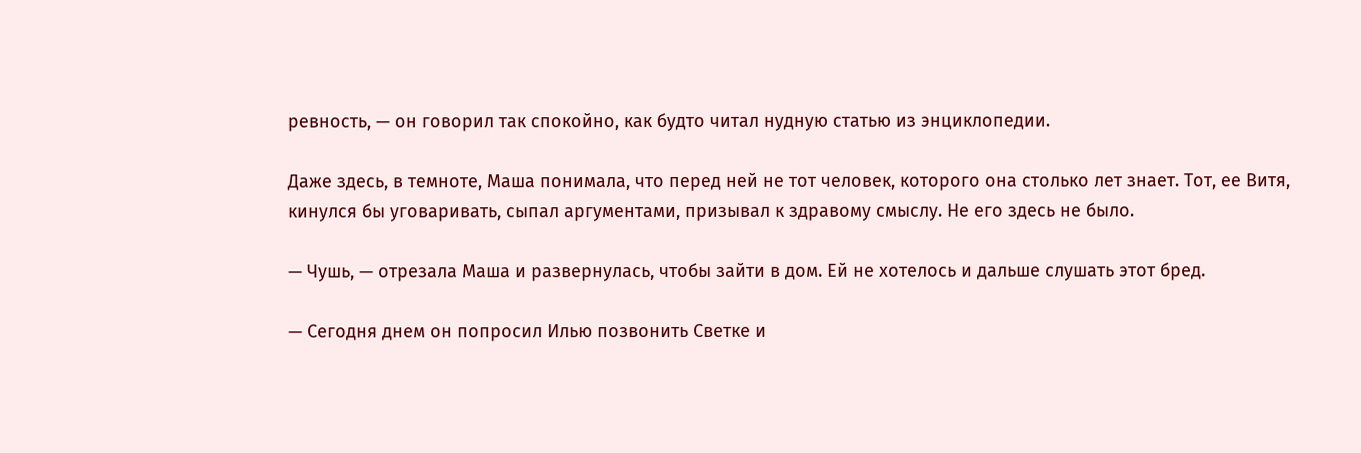ревность, — он говорил так спокойно, как будто читал нудную статью из энциклопедии.

Даже здесь, в темноте, Маша понимала, что перед ней не тот человек, которого она столько лет знает. Тот, ее Витя, кинулся бы уговаривать, сыпал аргументами, призывал к здравому смыслу. Не его здесь не было.

— Чушь, — отрезала Маша и развернулась, чтобы зайти в дом. Ей не хотелось и дальше слушать этот бред.

— Сегодня днем он попросил Илью позвонить Светке и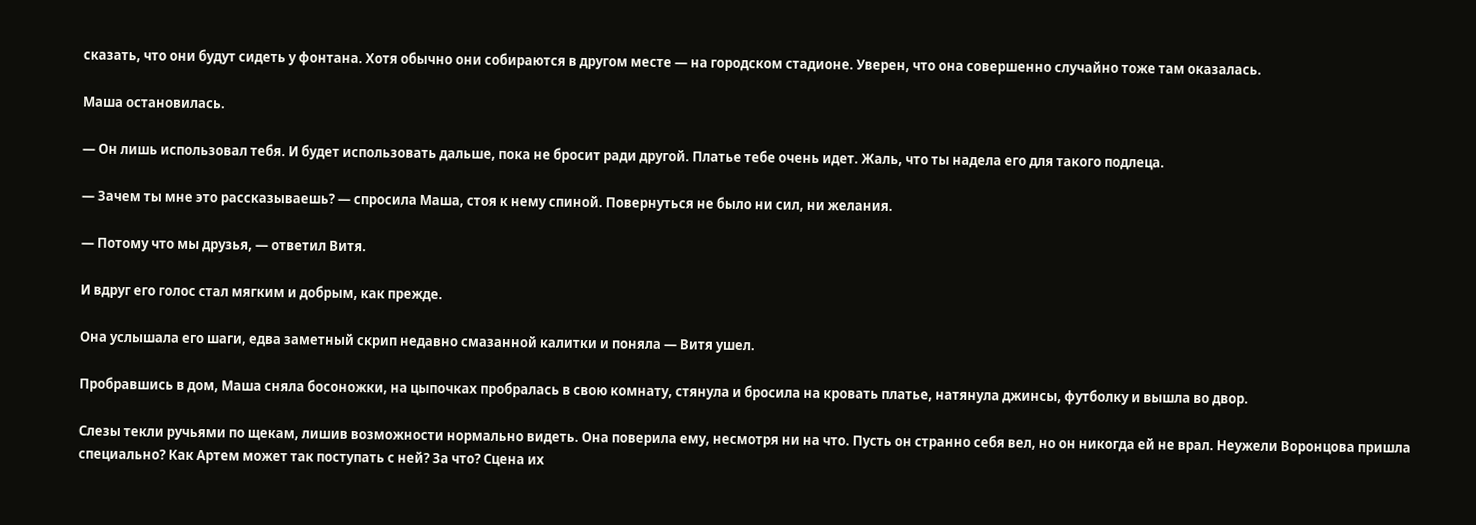сказать, что они будут сидеть у фонтана. Хотя обычно они собираются в другом месте — на городском стадионе. Уверен, что она совершенно случайно тоже там оказалась.

Маша остановилась.

— Он лишь использовал тебя. И будет использовать дальше, пока не бросит ради другой. Платье тебе очень идет. Жаль, что ты надела его для такого подлеца.

— Зачем ты мне это рассказываешь? — спросила Маша, стоя к нему спиной. Повернуться не было ни сил, ни желания.

— Потому что мы друзья, — ответил Витя.

И вдруг его голос стал мягким и добрым, как прежде.

Она услышала его шаги, едва заметный скрип недавно смазанной калитки и поняла — Витя ушел.

Пробравшись в дом, Маша сняла босоножки, на цыпочках пробралась в свою комнату, стянула и бросила на кровать платье, натянула джинсы, футболку и вышла во двор.

Слезы текли ручьями по щекам, лишив возможности нормально видеть. Она поверила ему, несмотря ни на что. Пусть он странно себя вел, но он никогда ей не врал. Неужели Воронцова пришла специально? Как Артем может так поступать с ней? За что? Сцена их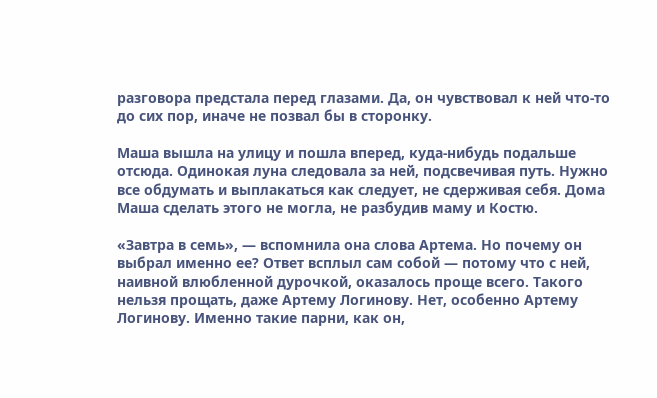разговора предстала перед глазами. Да, он чувствовал к ней что-то до сих пор, иначе не позвал бы в сторонку.

Маша вышла на улицу и пошла вперед, куда-нибудь подальше отсюда. Одинокая луна следовала за ней, подсвечивая путь. Нужно все обдумать и выплакаться как следует, не сдерживая себя. Дома Маша сделать этого не могла, не разбудив маму и Костю.

«Завтра в семь», — вспомнила она слова Артема. Но почему он выбрал именно ее? Ответ всплыл сам собой — потому что с ней, наивной влюбленной дурочкой, оказалось проще всего. Такого нельзя прощать, даже Артему Логинову. Нет, особенно Артему Логинову. Именно такие парни, как он,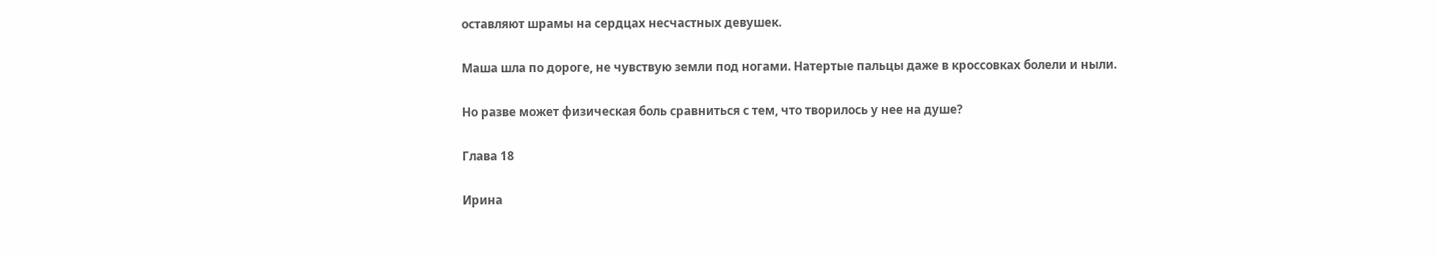оставляют шрамы на сердцах несчастных девушек.

Маша шла по дороге, не чувствую земли под ногами. Натертые пальцы даже в кроссовках болели и ныли.

Но разве может физическая боль сравниться с тем, что творилось у нее на душе?

Глава 18

Ирина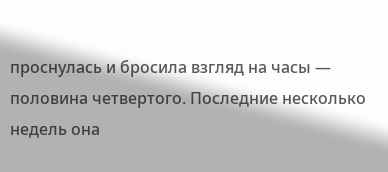проснулась и бросила взгляд на часы — половина четвертого. Последние несколько недель она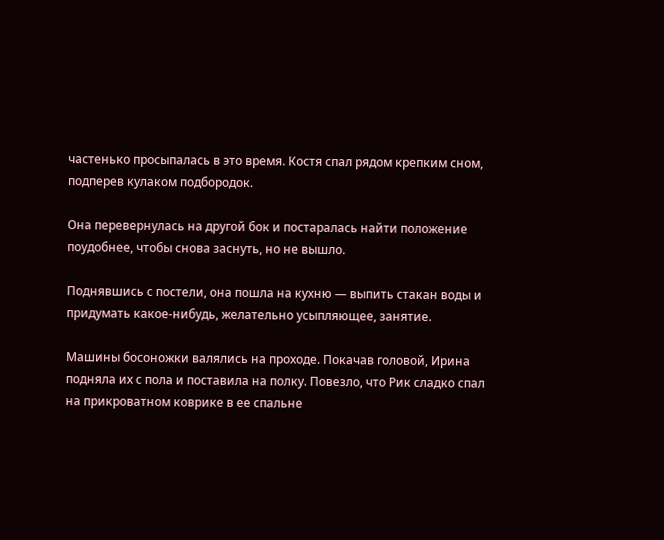частенько просыпалась в это время. Костя спал рядом крепким сном, подперев кулаком подбородок.

Она перевернулась на другой бок и постаралась найти положение поудобнее, чтобы снова заснуть, но не вышло.

Поднявшись с постели, она пошла на кухню — выпить стакан воды и придумать какое-нибудь, желательно усыпляющее, занятие.

Машины босоножки валялись на проходе. Покачав головой, Ирина подняла их с пола и поставила на полку. Повезло, что Рик сладко спал на прикроватном коврике в ее спальне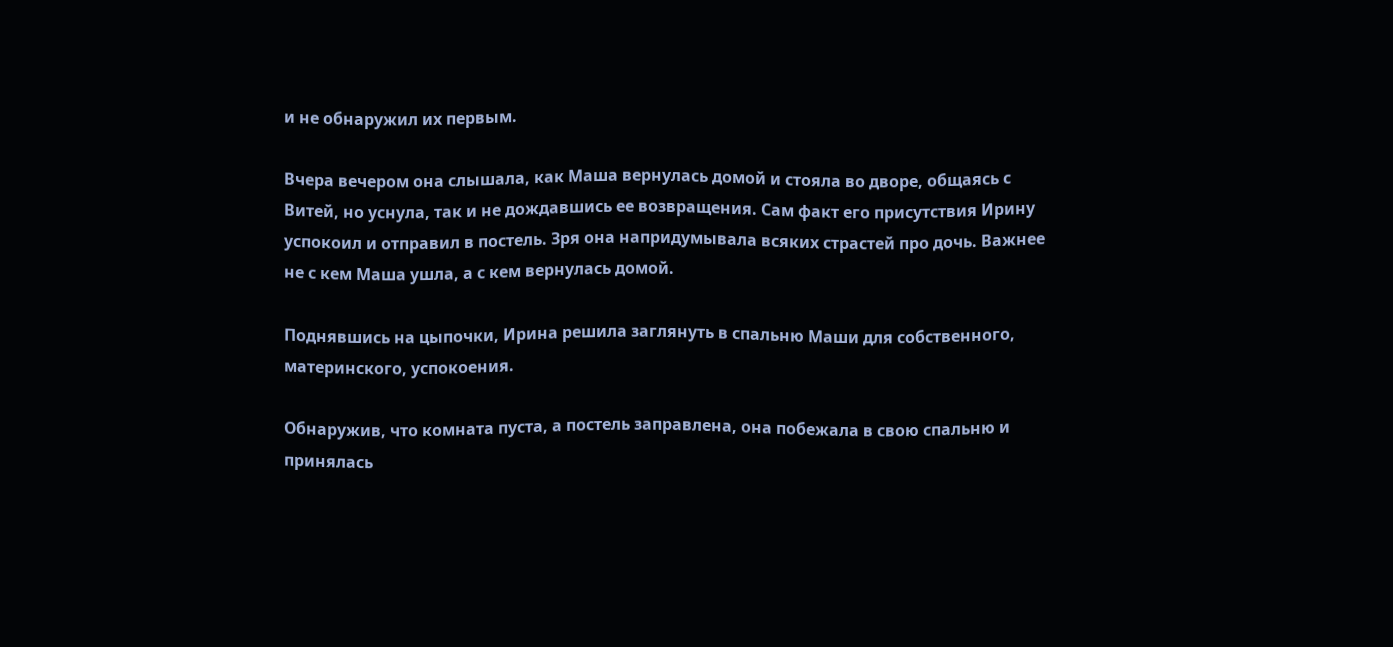и не обнаружил их первым.

Вчера вечером она слышала, как Маша вернулась домой и стояла во дворе, общаясь с Витей, но уснула, так и не дождавшись ее возвращения. Сам факт его присутствия Ирину успокоил и отправил в постель. Зря она напридумывала всяких страстей про дочь. Важнее не с кем Маша ушла, а с кем вернулась домой.

Поднявшись на цыпочки, Ирина решила заглянуть в спальню Маши для собственного, материнского, успокоения.

Обнаружив, что комната пуста, а постель заправлена, она побежала в свою спальню и принялась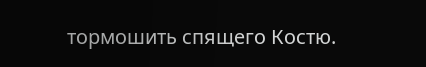тормошить спящего Костю.